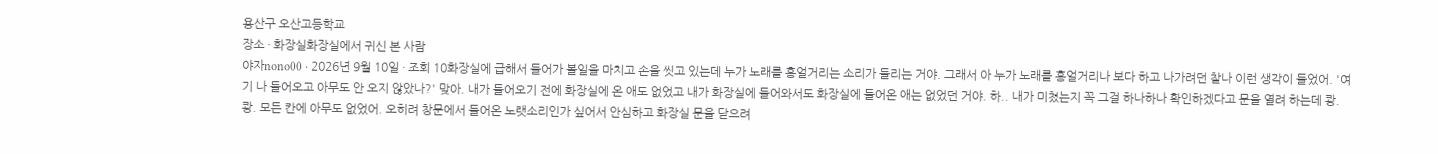용산구 오산고등학교
장소 · 화장실화장실에서 귀신 본 사람
야자nono00 · 2026년 9월 10일 · 조회 10화장실에 급해서 들어가 볼일을 마치고 손을 씻고 있는데 누가 노래를 흥얼거리는 소리가 들리는 거야. 그래서 아 누가 노래를 흥얼거리나 보다 하고 나가려던 찰나 이런 생각이 들었어. '여기 나 들어오고 아무도 안 오지 않았나?' 맞아. 내가 들어오기 전에 화장실에 온 애도 없었고 내가 화장실에 들어와서도 화장실에 들어온 애는 없었던 거야. 하.. 내가 미쳤는지 꼭 그걸 하나하나 확인하겠다고 문을 열려 하는데 쾅. 쾅. 모든 칸에 아무도 없었어. 오히려 창문에서 들어온 노랫소리인가 싶어서 안심하고 화장실 문을 닫으려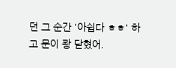던 그 순간 '아쉽다 ㅎㅎ' 하고 문이 쾅 닫혔어.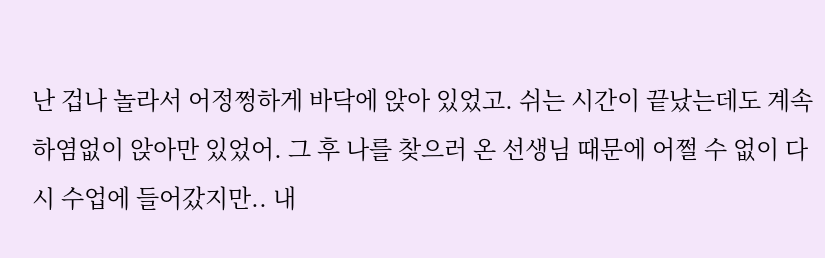난 겁나 놀라서 어정쩡하게 바닥에 앉아 있었고. 쉬는 시간이 끝났는데도 계속 하염없이 앉아만 있었어. 그 후 나를 찾으러 온 선생님 때문에 어쩔 수 없이 다시 수업에 들어갔지만.. 내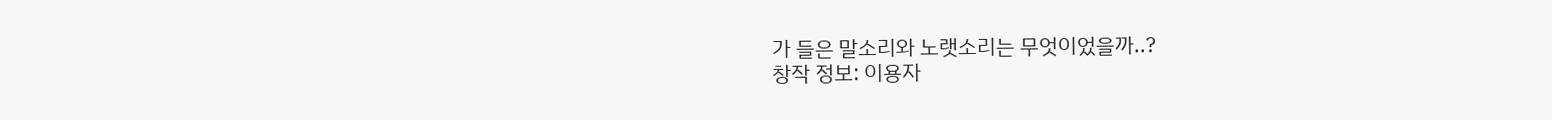가 들은 말소리와 노랫소리는 무엇이었을까..?
창작 정보: 이용자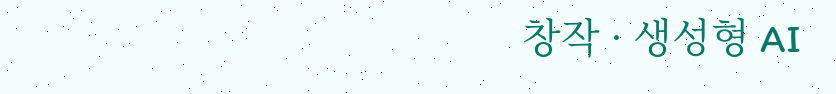창작 · 생성형 AI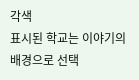각색
표시된 학교는 이야기의 배경으로 선택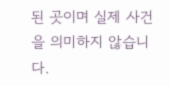된 곳이며 실제 사건을 의미하지 않습니다.